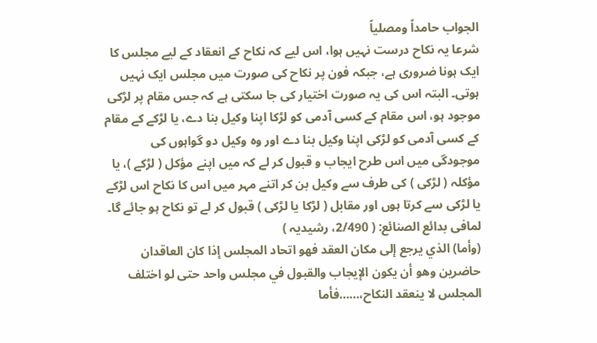الجواب حامداً ومصلیاً
شرعا یہ نکاح درست نہیں ہوا، اس لیے کہ نکاح کے انعقاد کے لیے مجلس کا ایک ہونا ضروری ہے، جبکہ فون پر نکاح کی صورت میں مجلس ایک نہیں ہوتی۔ البتہ اس کی یہ صورت اختیار کی جا سکتی ہے کہ جس مقام پر لڑکی موجود ہو، اس مقام کے کسی آدمی کو لڑکا اپنا وکیل بنا دے، یا لڑکے کے مقام کے کسی آدمی کو لڑکی اپنا وکیل بنا دے اور وہ وکیل دو گواہوں کی موجودگی میں اس طرح ایجاب و قبول کر لے کہ میں اپنے مؤکل ( لڑکے )، یا مؤکلہ ( لڑکی ) کی طرف سے وکیل بن کر اتنے مہر میں اس کا نکاح اس لڑکے یا لڑکی سے کرتا ہوں اور مقابل ( لڑکا یا لڑکی ) قبول کر لے تو نکاح ہو جائے گا۔
لمافی بدائع الصنائع: ( 2/490، رشیدیہ )
(وأما) الذي يرجع إلى مكان العقد فهو اتحاد المجلس إذا كان العاقدان حاضرين وهو أن يكون الإيجاب والقبول في مجلس واحد حتى لو اختلف المجلس لا ينعقد النكاح،……فأما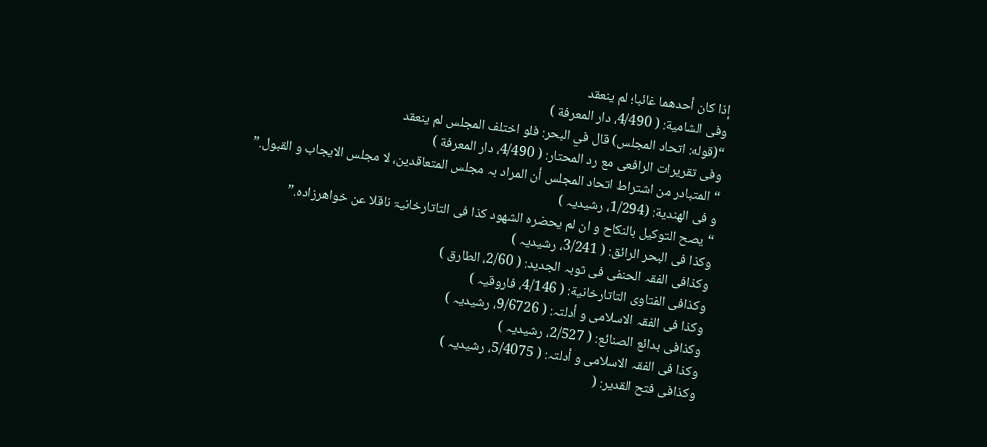إذا كان أحدهما غائبا؛ لم ينعقد
وفی الشامیة: ( 4/490، دار المعرفة )
“(قوله: اتحاد المجلس) قال في البحر: فلو اختلف المجلس لم ينعقد
وفی تقریرات الرافعی مع رد المحتار: ( 4/490، دار المعرفة )
“المتبادر من اشتراط اتحاد المجلس أن المراد بہ مجلس المتعاقدین، لا مجلس الایجاب و القبول.”
و فی الھندیة: (1/294، رشیدیہ )
“یصح التوکیل بالنکاح و ان لم یحضرہ الشھود کذا فی التاتارخانیۃ ناقلا عن خواھرزادہ.”
وکذا فی البحر الرائق: ( 3/241، رشیدیہ )
وکذافی الفقہ الحنفی فی ثوبہ الجدید: ( 2/60، الطارق )
وکذافی الفتاوی التاتارخانیة: ( 4/146، فاروقیہ )
وکذا فی الفقہ الاسلامی و أدلتہ: ( 9/6726، رشیدیہ )
وکذافی بدائع الصنائع: ( 2/527، رشیدیہ )
وکذا فی الفقہ الاسلامی و أدلتہ: ( 5/4075، رشیدیہ )
وکذافی فتح القدیر: (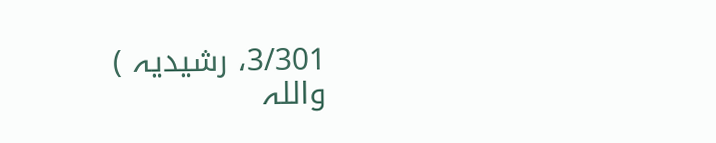3/301، رشیدیہ )
واللہ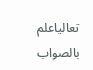تعالیاعلم بالصواب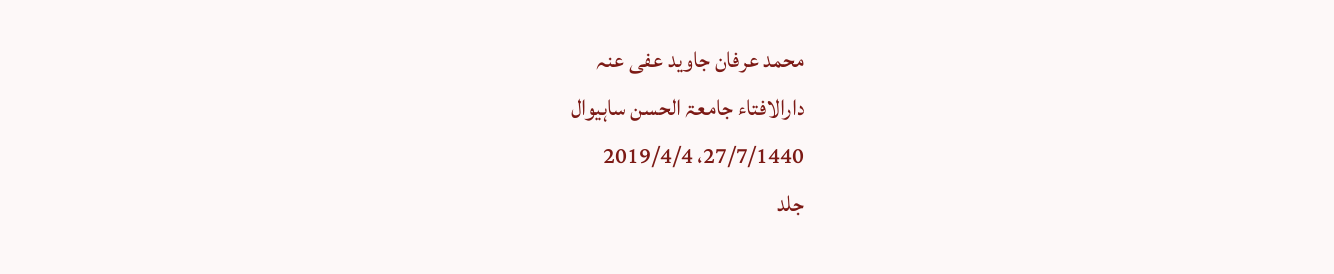محمد عرفان جاوید عفی عنہ
دارالافتاء جامعۃ الحسن ساہیوال
27/7/1440، 2019/4/4
جلد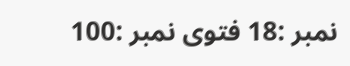نمبر :18 فتوی نمبر :100